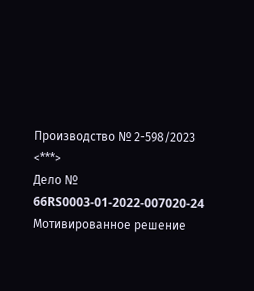Производство № 2-598/2023 <***>
Дело № 66RS0003-01-2022-007020-24
Мотивированное решение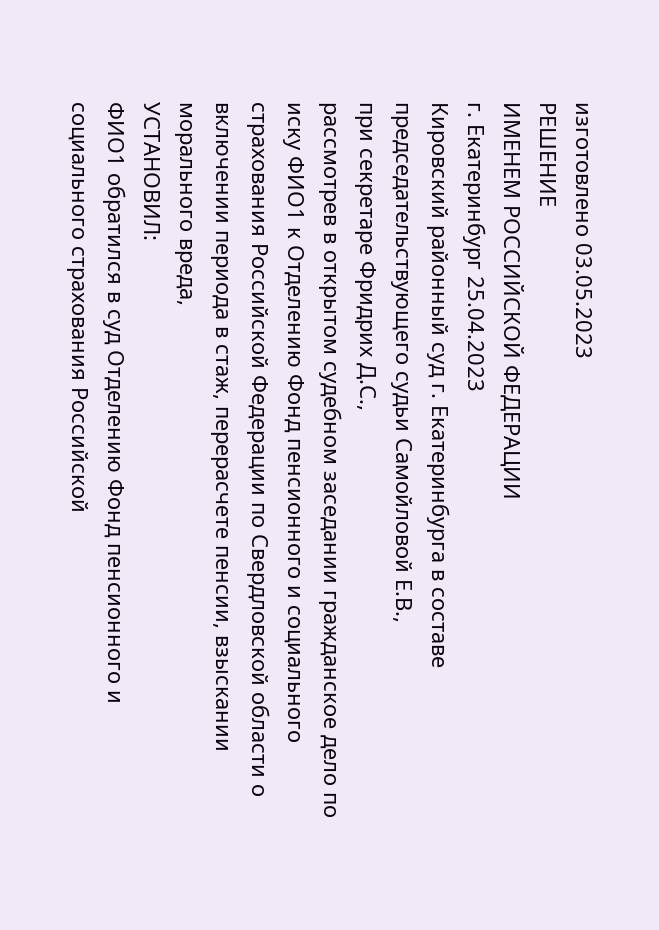изготовлено 03.05.2023
РЕШЕНИЕ
ИМЕНЕМ РОССИЙСКОЙ ФЕДЕРАЦИИ
г. Екатеринбург 25.04.2023
Кировский районный суд г. Екатеринбурга в составе председательствующего судьи Самойловой Е.В.,
при секретаре Фридрих Д.С.,
рассмотрев в открытом судебном заседании гражданское дело по иску ФИО1 к Отделению Фонд пенсионного и социального страхования Российской Федерации по Свердловской области о включении периода в стаж, перерасчете пенсии, взыскании морального вреда,
УСТАНОВИЛ:
ФИО1 обратился в суд Отделению Фонд пенсионного и социального страхования Российской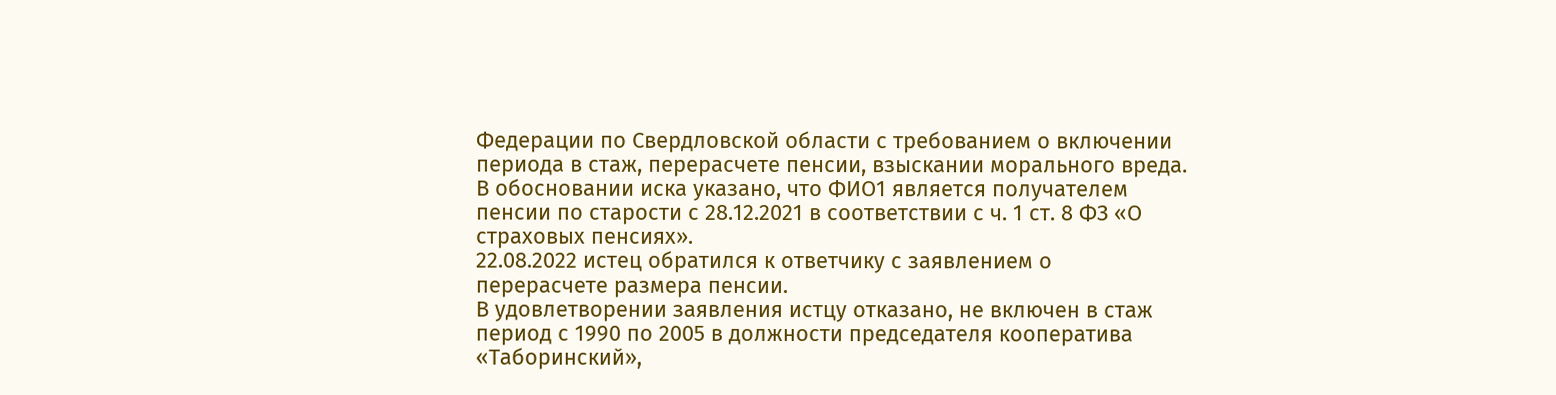Федерации по Свердловской области с требованием о включении периода в стаж, перерасчете пенсии, взыскании морального вреда.
В обосновании иска указано, что ФИО1 является получателем пенсии по старости с 28.12.2021 в соответствии с ч. 1 ст. 8 ФЗ «О страховых пенсиях».
22.08.2022 истец обратился к ответчику с заявлением о перерасчете размера пенсии.
В удовлетворении заявления истцу отказано, не включен в стаж период с 1990 по 2005 в должности председателя кооператива «Таборинский»,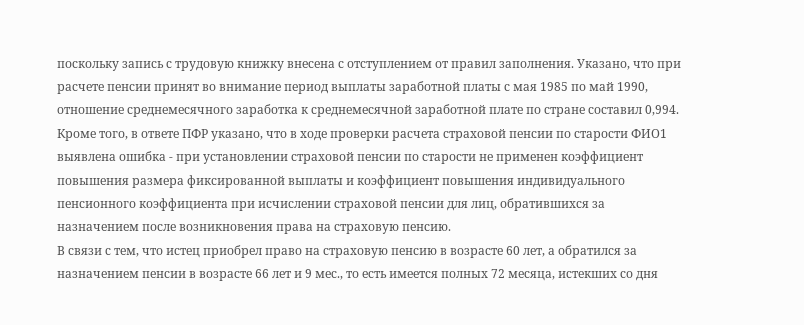поскольку запись с трудовую книжку внесена с отступлением от правил заполнения. Указано, что при расчете пенсии принят во внимание период выплаты заработной платы с мая 1985 по май 1990, отношение среднемесячного заработка к среднемесячной заработной плате по стране составил 0,994.
Кроме того, в ответе ПФР указано, что в ходе проверки расчета страховой пенсии по старости ФИО1 выявлена ошибка - при установлении страховой пенсии по старости не применен коэффициент повышения размера фиксированной выплаты и коэффициент повышения индивидуального пенсионного коэффициента при исчислении страховой пенсии для лиц, обратившихся за назначением после возникновения права на страховую пенсию.
В связи с тем, что истец приобрел право на страховую пенсию в возрасте 60 лет, а обратился за назначением пенсии в возрасте 66 лет и 9 мес., то есть имеется полных 72 месяца, истекших со дня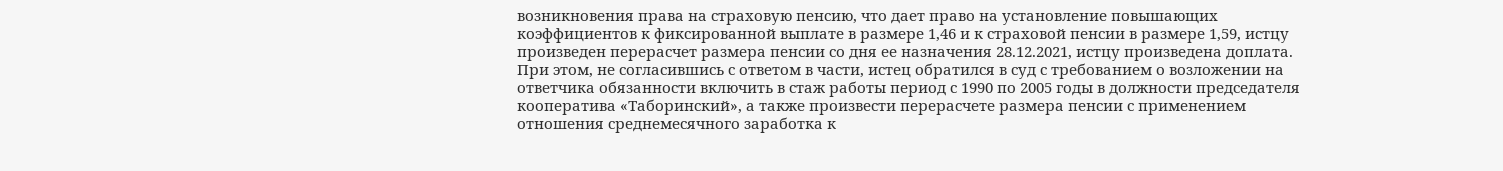возникновения права на страховую пенсию, что дает право на установление повышающих коэффициентов к фиксированной выплате в размере 1,46 и к страховой пенсии в размере 1,59, истцу произведен перерасчет размера пенсии со дня ее назначения 28.12.2021, истцу произведена доплата.
При этом, не согласившись с ответом в части, истец обратился в суд с требованием о возложении на ответчика обязанности включить в стаж работы период с 1990 по 2005 годы в должности председателя кооператива «Таборинский», а также произвести перерасчете размера пенсии с применением отношения среднемесячного заработка к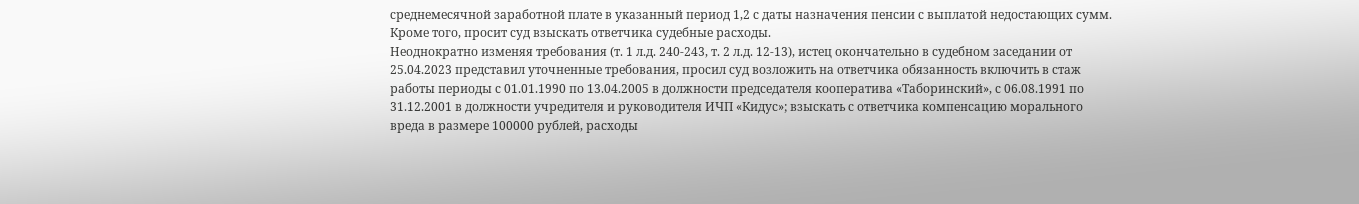среднемесячной заработной плате в указанный период 1,2 с даты назначения пенсии с выплатой недостающих сумм. Кроме того, просит суд взыскать ответчика судебные расходы.
Неоднократно изменяя требования (т. 1 л.д. 240-243, т. 2 л.д. 12-13), истец окончательно в судебном заседании от 25.04.2023 представил уточненные требования, просил суд возложить на ответчика обязанность включить в стаж работы периоды с 01.01.1990 по 13.04.2005 в должности председателя кооператива «Таборинский», с 06.08.1991 по 31.12.2001 в должности учредителя и руководителя ИЧП «Кидус»; взыскать с ответчика компенсацию морального вреда в размере 100000 рублей, расходы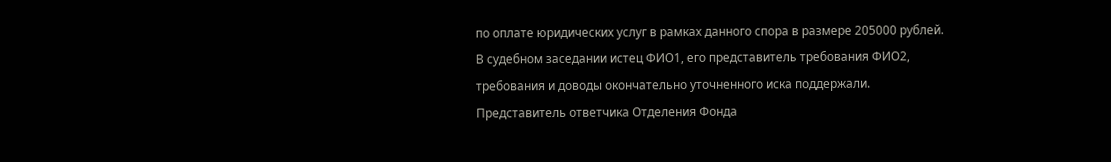по оплате юридических услуг в рамках данного спора в размере 205000 рублей.
В судебном заседании истец ФИО1, его представитель требования ФИО2, требования и доводы окончательно уточненного иска поддержали.
Представитель ответчика Отделения Фонда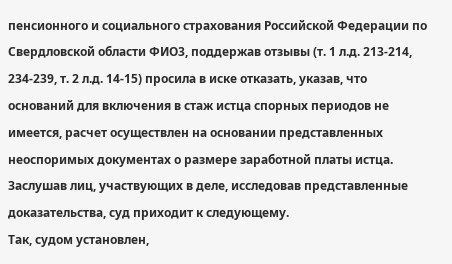пенсионного и социального страхования Российской Федерации по Свердловской области ФИО3, поддержав отзывы (т. 1 л.д. 213-214, 234-239, т. 2 л.д. 14-15) просила в иске отказать, указав, что оснований для включения в стаж истца спорных периодов не имеется, расчет осуществлен на основании представленных неоспоримых документах о размере заработной платы истца.
Заслушав лиц, участвующих в деле, исследовав представленные доказательства, суд приходит к следующему.
Так, судом установлен,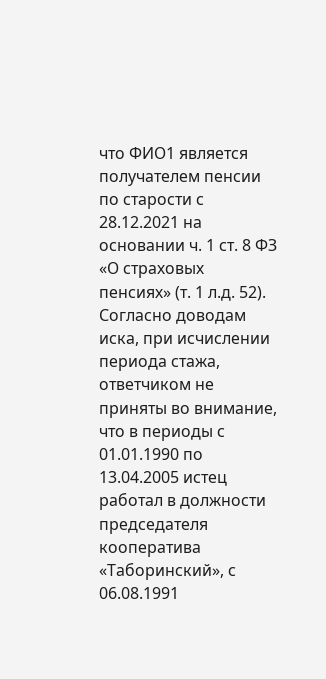что ФИО1 является получателем пенсии по старости с 28.12.2021 на основании ч. 1 ст. 8 ФЗ «О страховых пенсиях» (т. 1 л.д. 52).
Согласно доводам иска, при исчислении периода стажа, ответчиком не приняты во внимание, что в периоды с 01.01.1990 по 13.04.2005 истец работал в должности председателя кооператива «Таборинский», с 06.08.1991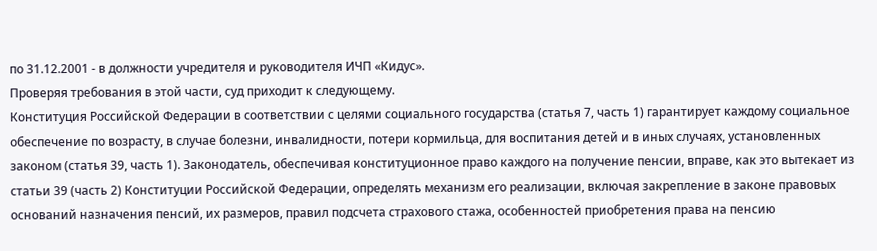по 31.12.2001 - в должности учредителя и руководителя ИЧП «Кидус».
Проверяя требования в этой части, суд приходит к следующему.
Конституция Российской Федерации в соответствии с целями социального государства (статья 7, часть 1) гарантирует каждому социальное обеспечение по возрасту, в случае болезни, инвалидности, потери кормильца, для воспитания детей и в иных случаях, установленных законом (статья 39, часть 1). Законодатель, обеспечивая конституционное право каждого на получение пенсии, вправе, как это вытекает из статьи 39 (часть 2) Конституции Российской Федерации, определять механизм его реализации, включая закрепление в законе правовых оснований назначения пенсий, их размеров, правил подсчета страхового стажа, особенностей приобретения права на пенсию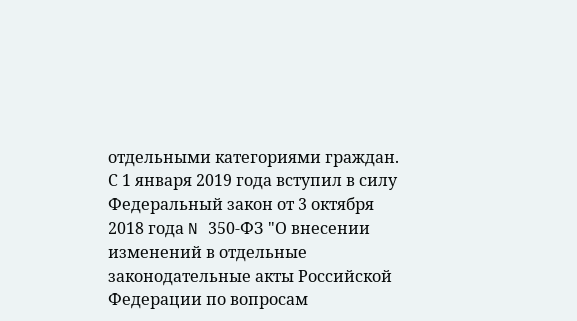отдельными категориями граждан.
С 1 января 2019 года вступил в силу Федеральный закон от 3 октября 2018 года N 350-ФЗ "О внесении изменений в отдельные законодательные акты Российской Федерации по вопросам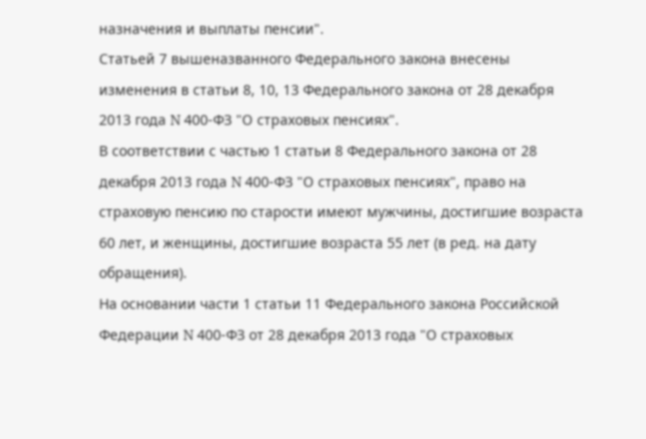назначения и выплаты пенсии".
Статьей 7 вышеназванного Федерального закона внесены изменения в статьи 8, 10, 13 Федерального закона от 28 декабря 2013 года N 400-ФЗ "О страховых пенсиях".
В соответствии с частью 1 статьи 8 Федерального закона от 28 декабря 2013 года N 400-ФЗ "О страховых пенсиях", право на страховую пенсию по старости имеют мужчины, достигшие возраста 60 лет, и женщины, достигшие возраста 55 лет (в ред. на дату обращения).
На основании части 1 статьи 11 Федерального закона Российской Федерации N 400-ФЗ от 28 декабря 2013 года "О страховых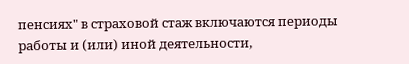пенсиях" в страховой стаж включаются периоды работы и (или) иной деятельности,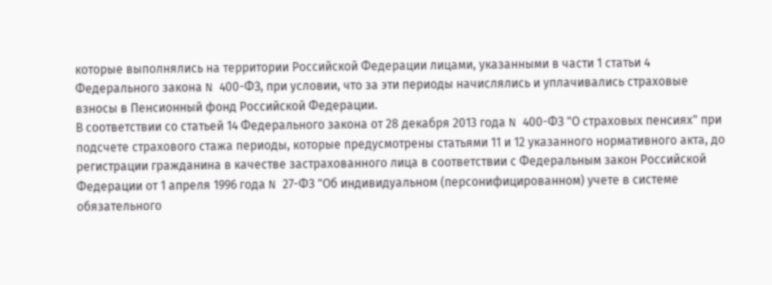которые выполнялись на территории Российской Федерации лицами, указанными в части 1 статьи 4 Федерального закона N 400-ФЗ, при условии, что за эти периоды начислялись и уплачивались страховые взносы в Пенсионный фонд Российской Федерации.
В соответствии со статьей 14 Федерального закона от 28 декабря 2013 года N 400-ФЗ "О страховых пенсиях" при подсчете страхового стажа периоды, которые предусмотрены статьями 11 и 12 указанного нормативного акта, до регистрации гражданина в качестве застрахованного лица в соответствии с Федеральным закон Российской Федерации от 1 апреля 1996 года N 27-ФЗ "Об индивидуальном (персонифицированном) учете в системе обязательного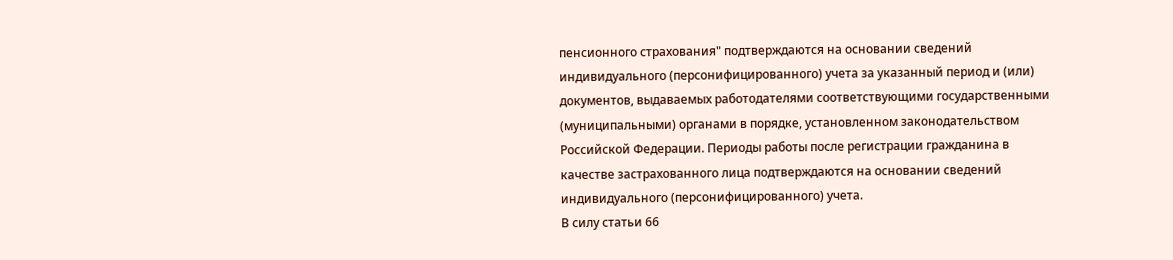пенсионного страхования" подтверждаются на основании сведений индивидуального (персонифицированного) учета за указанный период и (или) документов, выдаваемых работодателями соответствующими государственными (муниципальными) органами в порядке, установленном законодательством Российской Федерации. Периоды работы после регистрации гражданина в качестве застрахованного лица подтверждаются на основании сведений индивидуального (персонифицированного) учета.
В силу статьи 66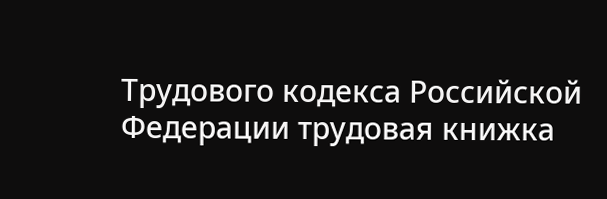Трудового кодекса Российской Федерации трудовая книжка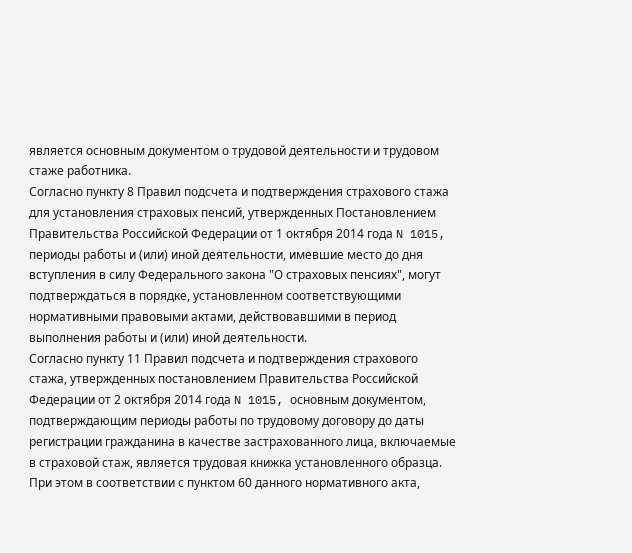является основным документом о трудовой деятельности и трудовом стаже работника.
Согласно пункту 8 Правил подсчета и подтверждения страхового стажа для установления страховых пенсий, утвержденных Постановлением Правительства Российской Федерации от 1 октября 2014 года N 1015, периоды работы и (или) иной деятельности, имевшие место до дня вступления в силу Федерального закона "О страховых пенсиях", могут подтверждаться в порядке, установленном соответствующими нормативными правовыми актами, действовавшими в период выполнения работы и (или) иной деятельности.
Согласно пункту 11 Правил подсчета и подтверждения страхового стажа, утвержденных постановлением Правительства Российской Федерации от 2 октября 2014 года N 1015, основным документом, подтверждающим периоды работы по трудовому договору до даты регистрации гражданина в качестве застрахованного лица, включаемые в страховой стаж, является трудовая книжка установленного образца. При этом в соответствии с пунктом 60 данного нормативного акта,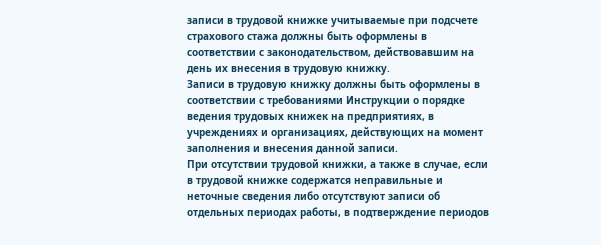записи в трудовой книжке учитываемые при подсчете страхового стажа должны быть оформлены в соответствии с законодательством, действовавшим на день их внесения в трудовую книжку.
Записи в трудовую книжку должны быть оформлены в соответствии с требованиями Инструкции о порядке ведения трудовых книжек на предприятиях, в учреждениях и организациях, действующих на момент заполнения и внесения данной записи.
При отсутствии трудовой книжки, а также в случае, если в трудовой книжке содержатся неправильные и неточные сведения либо отсутствуют записи об отдельных периодах работы, в подтверждение периодов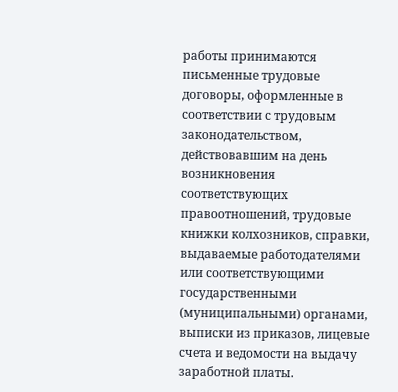работы принимаются письменные трудовые договоры, оформленные в соответствии с трудовым законодательством, действовавшим на день возникновения соответствующих правоотношений, трудовые книжки колхозников, справки, выдаваемые работодателями или соответствующими государственными (муниципальными) органами, выписки из приказов, лицевые счета и ведомости на выдачу заработной платы.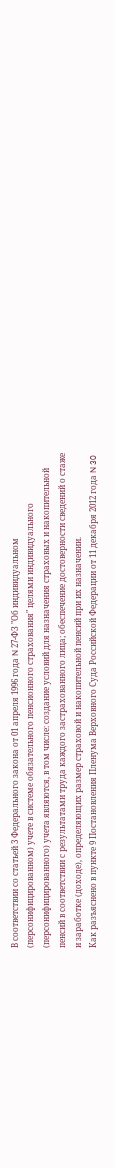В соответствии со статьей 3 Федерального закона от 01 апреля 1996 года N 27-ФЗ "Об индивидуальном (персонифицированном) учете в системе обязательного пенсионного страхования" целями индивидуального (персонифицированного) учета являются, в том числе: создание условий для назначения страховых и накопительной пенсий в соответствии с результатами труда каждого застрахованного лица; обеспечение достоверности сведений о стаже и заработке (доходе), определяющих размер страховой и накопительной пенсий при их назначении.
Как разъяснено в пункте 9 Постановления Пленума Верховного Суда Российской Федерации от 11 декабря 2012 года N 30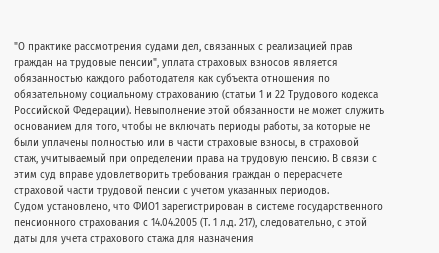"О практике рассмотрения судами дел, связанных с реализацией прав граждан на трудовые пенсии", уплата страховых взносов является обязанностью каждого работодателя как субъекта отношения по обязательному социальному страхованию (статьи 1 и 22 Трудового кодекса Российской Федерации). Невыполнение этой обязанности не может служить основанием для того, чтобы не включать периоды работы, за которые не были уплачены полностью или в части страховые взносы, в страховой стаж, учитываемый при определении права на трудовую пенсию. В связи с этим суд вправе удовлетворить требования граждан о перерасчете страховой части трудовой пенсии с учетом указанных периодов.
Судом установлено, что ФИО1 зарегистрирован в системе государственного пенсионного страхования с 14.04.2005 (Т. 1 л.д. 217), следовательно, с этой даты для учета страхового стажа для назначения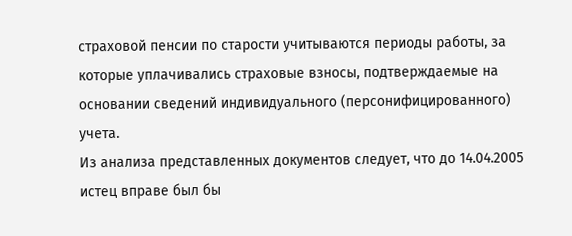страховой пенсии по старости учитываются периоды работы, за которые уплачивались страховые взносы, подтверждаемые на основании сведений индивидуального (персонифицированного) учета.
Из анализа представленных документов следует, что до 14.04.2005 истец вправе был бы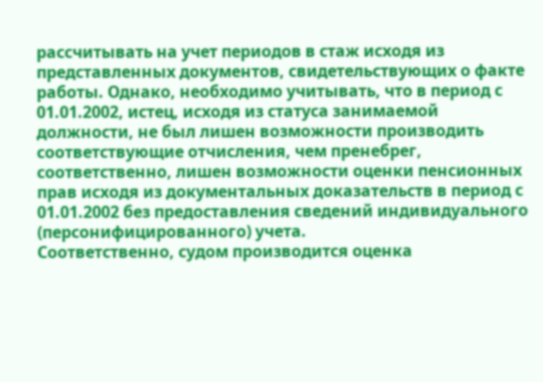рассчитывать на учет периодов в стаж исходя из представленных документов, свидетельствующих о факте работы. Однако, необходимо учитывать, что в период с 01.01.2002, истец, исходя из статуса занимаемой должности, не был лишен возможности производить соответствующие отчисления, чем пренебрег, соответственно, лишен возможности оценки пенсионных прав исходя из документальных доказательств в период с 01.01.2002 без предоставления сведений индивидуального (персонифицированного) учета.
Соответственно, судом производится оценка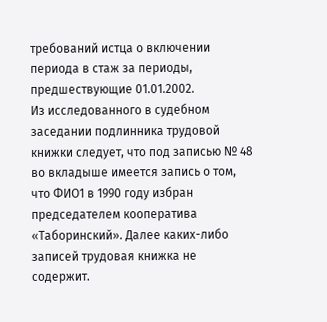требований истца о включении периода в стаж за периоды, предшествующие 01.01.2002.
Из исследованного в судебном заседании подлинника трудовой книжки следует, что под записью № 48 во вкладыше имеется запись о том, что ФИО1 в 1990 году избран председателем кооператива «Таборинский». Далее каких-либо записей трудовая книжка не содержит.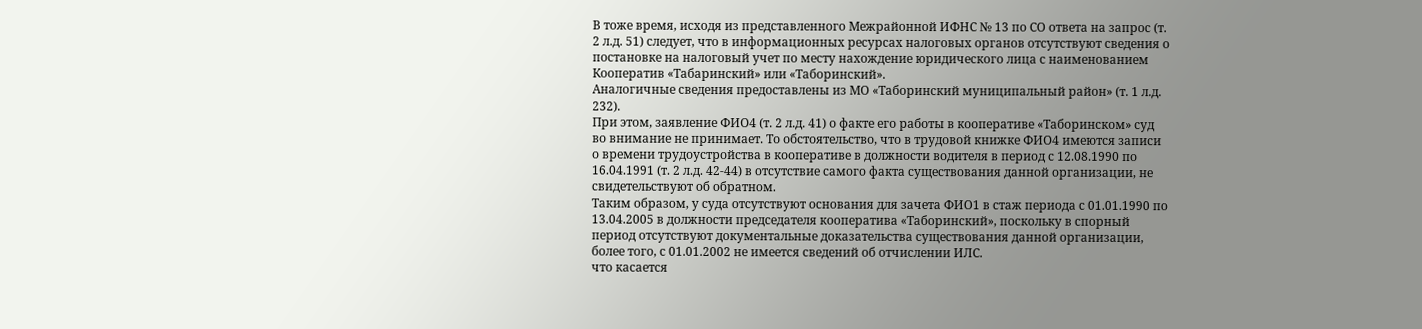В тоже время, исходя из представленного Межрайонной ИФНС № 13 по СО ответа на запрос (т. 2 л.д. 51) следует, что в информационных ресурсах налоговых органов отсутствуют сведения о постановке на налоговый учет по месту нахождение юридического лица с наименованием Кооператив «Табаринский» или «Таборинский».
Аналогичные сведения предоставлены из МО «Таборинский муниципальный район» (т. 1 л.д. 232).
При этом, заявление ФИО4 (т. 2 л.д. 41) о факте его работы в кооперативе «Таборинском» суд во внимание не принимает. То обстоятельство, что в трудовой книжке ФИО4 имеются записи о времени трудоустройства в кооперативе в должности водителя в период с 12.08.1990 по 16.04.1991 (т. 2 л.д. 42-44) в отсутствие самого факта существования данной организации, не свидетельствуют об обратном.
Таким образом, у суда отсутствуют основания для зачета ФИО1 в стаж периода с 01.01.1990 по 13.04.2005 в должности председателя кооператива «Таборинский», поскольку в спорный период отсутствуют документальные доказательства существования данной организации, более того, с 01.01.2002 не имеется сведений об отчислении ИЛС.
что касается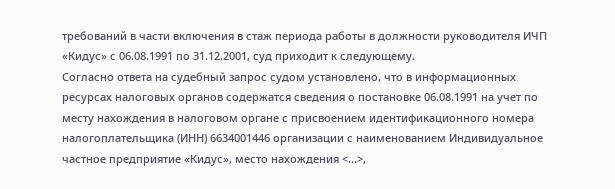требований в части включения в стаж периода работы в должности руководителя ИЧП «Кидус» с 06.08.1991 по 31.12.2001, суд приходит к следующему.
Согласно ответа на судебный запрос судом установлено, что в информационных ресурсах налоговых органов содержатся сведения о постановке 06.08.1991 на учет по месту нахождения в налоговом органе с присвоением идентификационного номера налогоплательщика (ИНН) 6634001446 организации с наименованием Индивидуальное частное предприятие «Кидус», место нахождения <...>,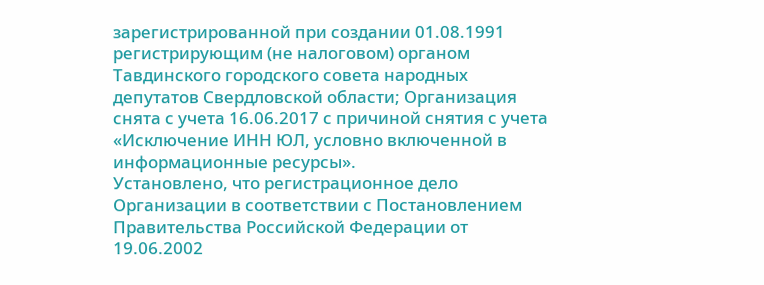зарегистрированной при создании 01.08.1991 регистрирующим (не налоговом) органом Тавдинского городского совета народных депутатов Свердловской области; Организация снята с учета 16.06.2017 с причиной снятия с учета «Исключение ИНН ЮЛ, условно включенной в информационные ресурсы».
Установлено, что регистрационное дело Организации в соответствии с Постановлением Правительства Российской Федерации от 19.06.2002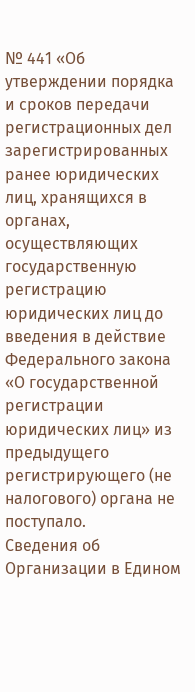№ 441 «Об утверждении порядка и сроков передачи регистрационных дел зарегистрированных ранее юридических лиц, хранящихся в органах, осуществляющих государственную регистрацию юридических лиц до введения в действие Федерального закона «О государственной регистрации юридических лиц» из предыдущего регистрирующего (не налогового) органа не поступало.
Сведения об Организации в Едином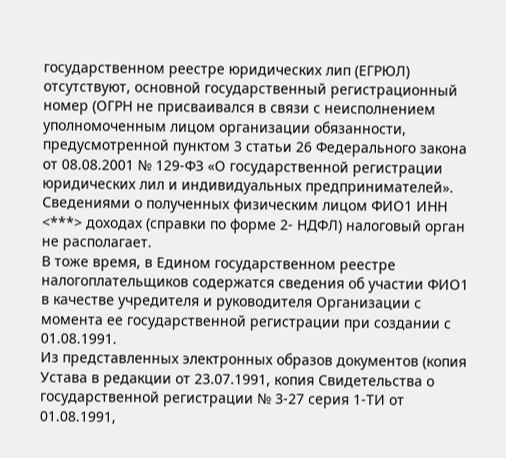государственном реестре юридических лип (ЕГРЮЛ) отсутствуют, основной государственный регистрационный номер (ОГРН не присваивался в связи с неисполнением уполномоченным лицом организации обязанности, предусмотренной пунктом 3 статьи 26 Федерального закона от 08.08.2001 № 129-ФЗ «О государственной регистрации юридических лил и индивидуальных предпринимателей».
Сведениями о полученных физическим лицом ФИО1 ИНН <***> доходах (справки по форме 2- НДФЛ) налоговый орган не располагает.
В тоже время, в Едином государственном реестре налогоплательщиков содержатся сведения об участии ФИО1 в качестве учредителя и руководителя Организации с момента ее государственной регистрации при создании с 01.08.1991.
Из представленных электронных образов документов (копия Устава в редакции от 23.07.1991, копия Свидетельства о государственной регистрации № 3-27 серия 1-ТИ от 01.08.1991,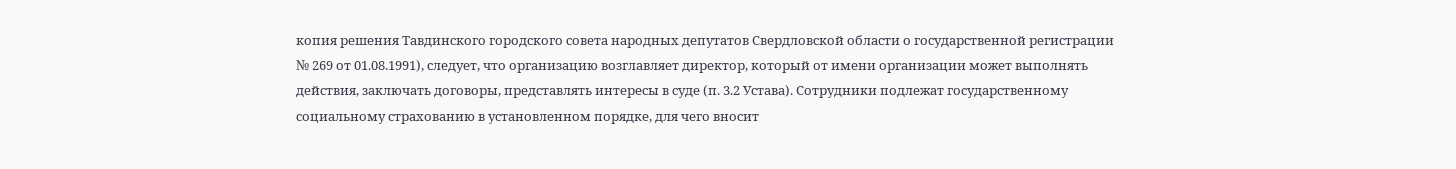копия решения Тавдинского городского совета народных депутатов Свердловской области о государственной регистрации № 269 от 01.08.1991), следует, что организацию возглавляет директор, который от имени организации может выполнять действия, заключать договоры, представлять интересы в суде (п. 3.2 Устава). Сотрудники подлежат государственному социальному страхованию в установленном порядке, для чего вносит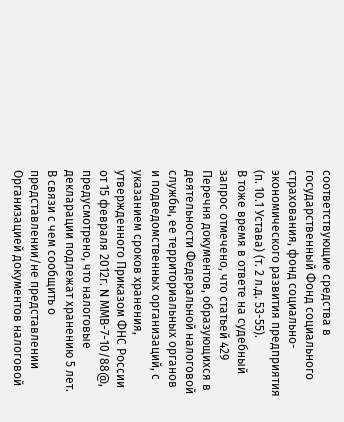соответствующие средства в государственный Фонд социального страхования, фонд социально-экономического развития предприятия (п. 10.1 Устава) (т. 2 л.д. 53-55).
В тоже время в ответе на судебный запрос отмечено, что статьей 429 Перечня документов, образующихся в деятельности Федеральной налоговой службы, ее территориальных органов и подведомственных организаций, с указанием сроков хранения, утвержденного Приказом ФНС России от 15 февраля 2012г. N ММВ-7-10/88@, предусмотрено, что налоговые декларации подлежат хранению 5 лет. В связи с чем сообщить о представлении/не представлении Организацией документов налоговой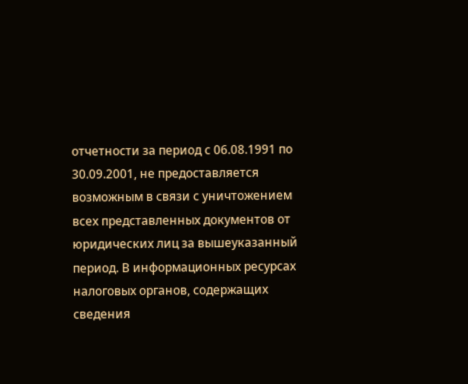отчетности за период с 06.08.1991 по 30.09.2001, не предоставляется возможным в связи с уничтожением всех представленных документов от юридических лиц за вышеуказанный период. В информационных ресурсах налоговых органов, содержащих сведения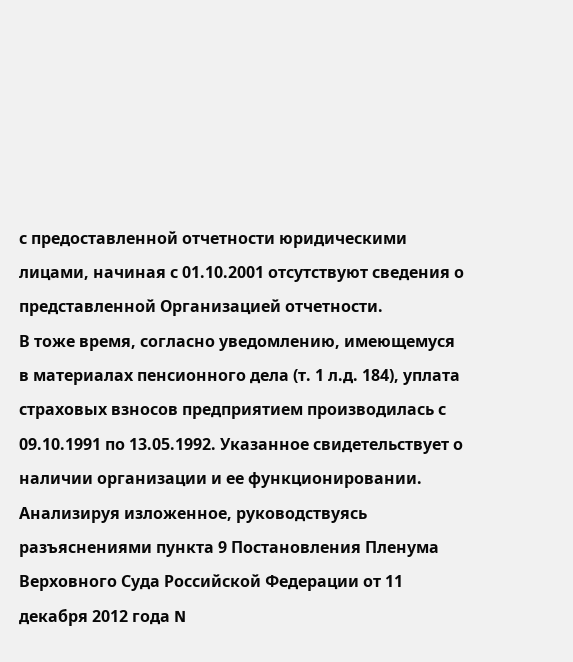с предоставленной отчетности юридическими лицами, начиная с 01.10.2001 отсутствуют сведения о представленной Организацией отчетности.
В тоже время, согласно уведомлению, имеющемуся в материалах пенсионного дела (т. 1 л.д. 184), уплата страховых взносов предприятием производилась с 09.10.1991 по 13.05.1992. Указанное свидетельствует о наличии организации и ее функционировании.
Анализируя изложенное, руководствуясь разъяснениями пункта 9 Постановления Пленума Верховного Суда Российской Федерации от 11 декабря 2012 года N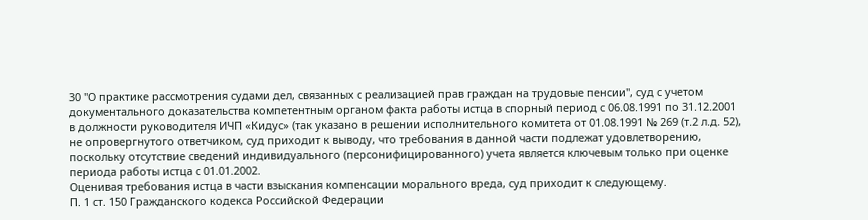30 "О практике рассмотрения судами дел, связанных с реализацией прав граждан на трудовые пенсии", суд с учетом документального доказательства компетентным органом факта работы истца в спорный период с 06.08.1991 по 31.12.2001 в должности руководителя ИЧП «Кидус» (так указано в решении исполнительного комитета от 01.08.1991 № 269 (т.2 л.д. 52), не опровергнутого ответчиком, суд приходит к выводу, что требования в данной части подлежат удовлетворению, поскольку отсутствие сведений индивидуального (персонифицированного) учета является ключевым только при оценке периода работы истца с 01.01.2002.
Оценивая требования истца в части взыскания компенсации морального вреда, суд приходит к следующему.
П. 1 ст. 150 Гражданского кодекса Российской Федерации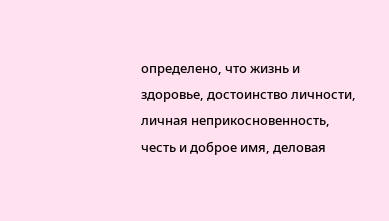определено, что жизнь и здоровье, достоинство личности, личная неприкосновенность, честь и доброе имя, деловая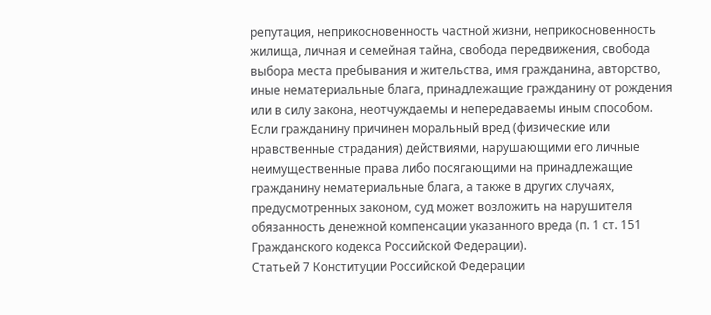репутация, неприкосновенность частной жизни, неприкосновенность жилища, личная и семейная тайна, свобода передвижения, свобода выбора места пребывания и жительства, имя гражданина, авторство, иные нематериальные блага, принадлежащие гражданину от рождения или в силу закона, неотчуждаемы и непередаваемы иным способом.
Если гражданину причинен моральный вред (физические или нравственные страдания) действиями, нарушающими его личные неимущественные права либо посягающими на принадлежащие гражданину нематериальные блага, а также в других случаях, предусмотренных законом, суд может возложить на нарушителя обязанность денежной компенсации указанного вреда (п. 1 ст. 151 Гражданского кодекса Российской Федерации).
Статьей 7 Конституции Российской Федерации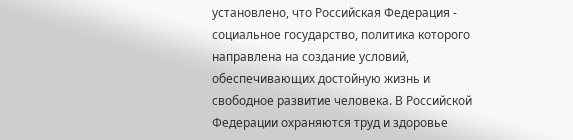установлено, что Российская Федерация - социальное государство, политика которого направлена на создание условий, обеспечивающих достойную жизнь и свободное развитие человека. В Российской Федерации охраняются труд и здоровье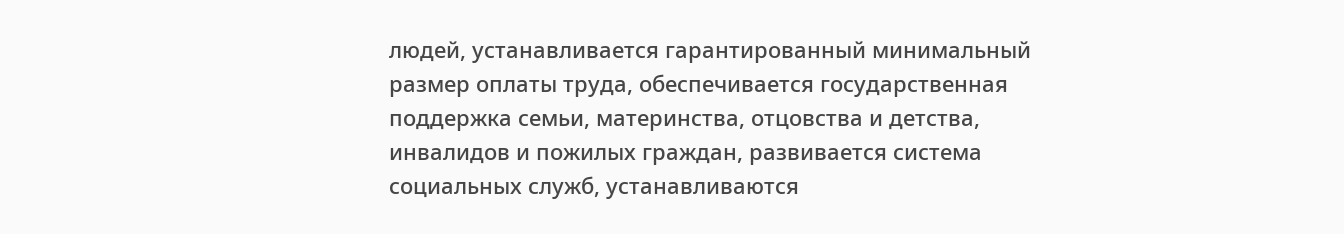людей, устанавливается гарантированный минимальный размер оплаты труда, обеспечивается государственная поддержка семьи, материнства, отцовства и детства, инвалидов и пожилых граждан, развивается система социальных служб, устанавливаются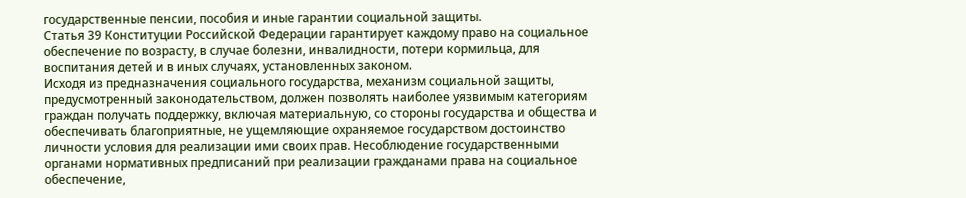государственные пенсии, пособия и иные гарантии социальной защиты.
Статья 39 Конституции Российской Федерации гарантирует каждому право на социальное обеспечение по возрасту, в случае болезни, инвалидности, потери кормильца, для воспитания детей и в иных случаях, установленных законом.
Исходя из предназначения социального государства, механизм социальной защиты, предусмотренный законодательством, должен позволять наиболее уязвимым категориям граждан получать поддержку, включая материальную, со стороны государства и общества и обеспечивать благоприятные, не ущемляющие охраняемое государством достоинство личности условия для реализации ими своих прав. Несоблюдение государственными органами нормативных предписаний при реализации гражданами права на социальное обеспечение,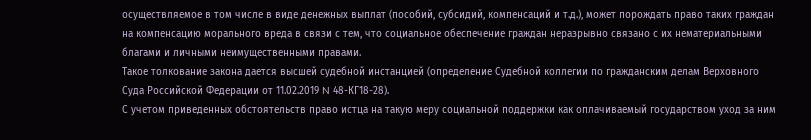осуществляемое в том числе в виде денежных выплат (пособий, субсидий, компенсаций и т.д.), может порождать право таких граждан на компенсацию морального вреда в связи с тем, что социальное обеспечение граждан неразрывно связано с их нематериальными благами и личными неимущественными правами.
Такое толкование закона дается высшей судебной инстанцией (определение Судебной коллегии по гражданским делам Верховного Суда Российской Федерации от 11.02.2019 N 48-КГ18-28).
С учетом приведенных обстоятельств право истца на такую меру социальной поддержки как оплачиваемый государством уход за ним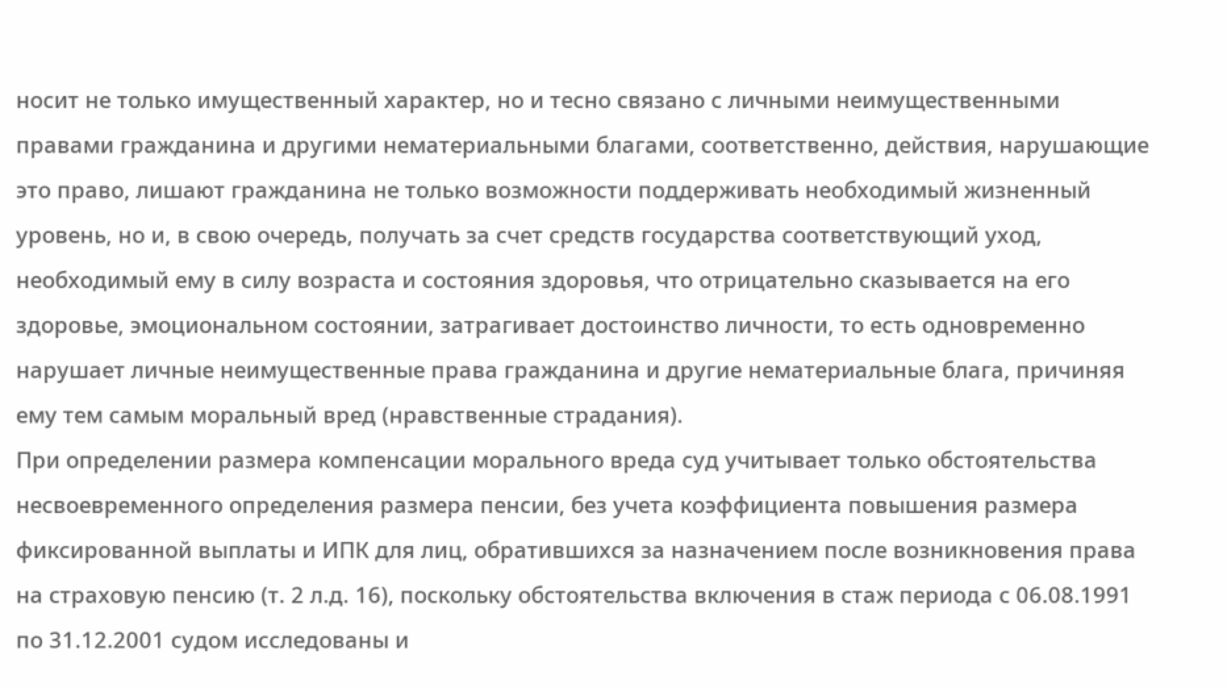носит не только имущественный характер, но и тесно связано с личными неимущественными правами гражданина и другими нематериальными благами, соответственно, действия, нарушающие это право, лишают гражданина не только возможности поддерживать необходимый жизненный уровень, но и, в свою очередь, получать за счет средств государства соответствующий уход, необходимый ему в силу возраста и состояния здоровья, что отрицательно сказывается на его здоровье, эмоциональном состоянии, затрагивает достоинство личности, то есть одновременно нарушает личные неимущественные права гражданина и другие нематериальные блага, причиняя ему тем самым моральный вред (нравственные страдания).
При определении размера компенсации морального вреда суд учитывает только обстоятельства несвоевременного определения размера пенсии, без учета коэффициента повышения размера фиксированной выплаты и ИПК для лиц, обратившихся за назначением после возникновения права на страховую пенсию (т. 2 л.д. 16), поскольку обстоятельства включения в стаж периода с 06.08.1991 по 31.12.2001 судом исследованы и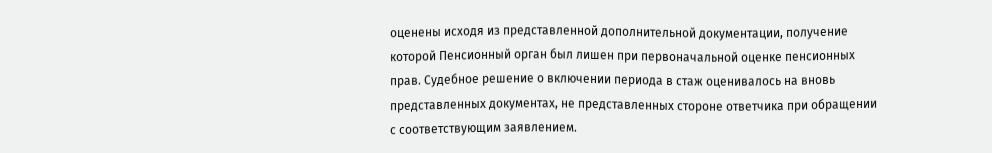оценены исходя из представленной дополнительной документации, получение которой Пенсионный орган был лишен при первоначальной оценке пенсионных прав. Судебное решение о включении периода в стаж оценивалось на вновь представленных документах, не представленных стороне ответчика при обращении с соответствующим заявлением.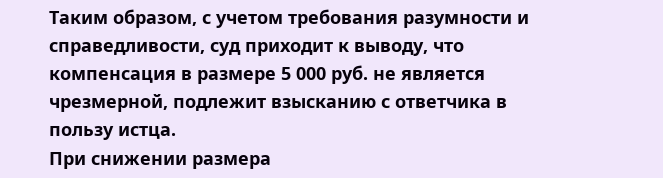Таким образом, с учетом требования разумности и справедливости, суд приходит к выводу, что компенсация в размере 5 000 руб. не является чрезмерной, подлежит взысканию с ответчика в пользу истца.
При снижении размера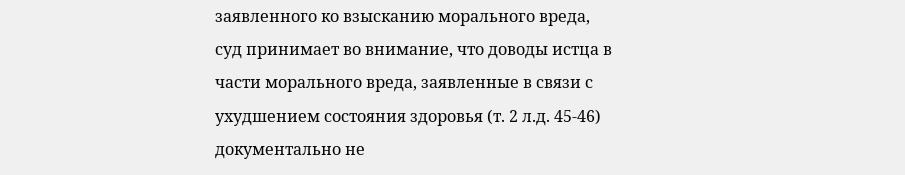заявленного ко взысканию морального вреда, суд принимает во внимание, что доводы истца в части морального вреда, заявленные в связи с ухудшением состояния здоровья (т. 2 л.д. 45-46) документально не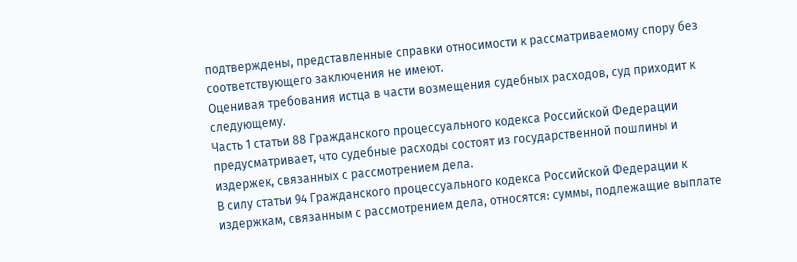подтверждены, представленные справки относимости к рассматриваемому спору без соответствующего заключения не имеют.
Оценивая требования истца в части возмещения судебных расходов, суд приходит к следующему.
Часть 1 статьи 88 Гражданского процессуального кодекса Российской Федерации предусматривает, что судебные расходы состоят из государственной пошлины и издержек, связанных с рассмотрением дела.
В силу статьи 94 Гражданского процессуального кодекса Российской Федерации к издержкам, связанным с рассмотрением дела, относятся: суммы, подлежащие выплате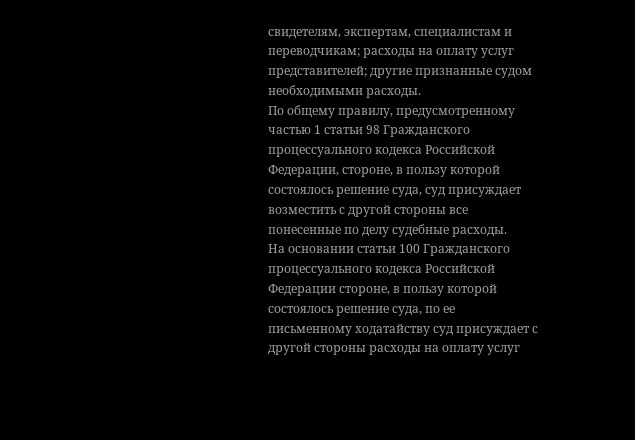свидетелям, экспертам, специалистам и переводчикам; расходы на оплату услуг представителей; другие признанные судом необходимыми расходы.
По общему правилу, предусмотренному частью 1 статьи 98 Гражданского процессуального кодекса Российской Федерации, стороне, в пользу которой состоялось решение суда, суд присуждает возместить с другой стороны все понесенные по делу судебные расходы.
На основании статьи 100 Гражданского процессуального кодекса Российской Федерации стороне, в пользу которой состоялось решение суда, по ее письменному ходатайству суд присуждает с другой стороны расходы на оплату услуг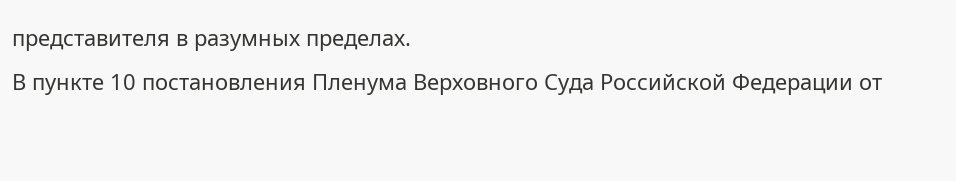представителя в разумных пределах.
В пункте 10 постановления Пленума Верховного Суда Российской Федерации от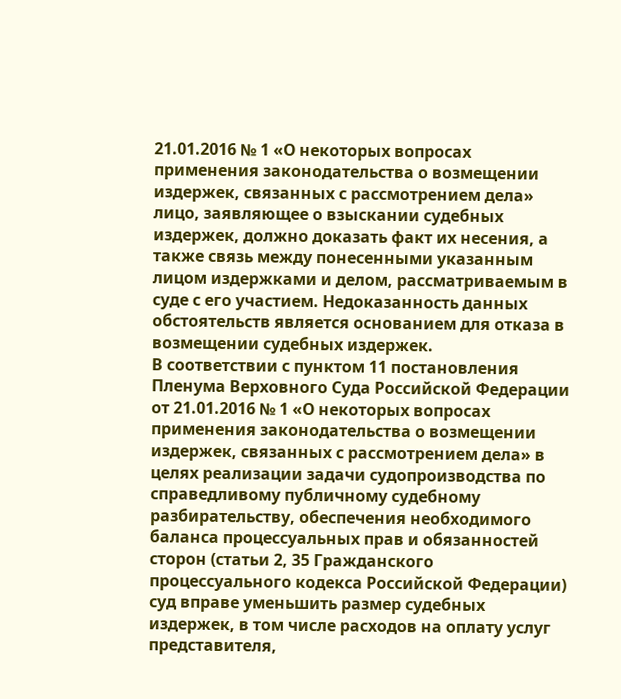21.01.2016 № 1 «О некоторых вопросах применения законодательства о возмещении издержек, связанных с рассмотрением дела» лицо, заявляющее о взыскании судебных издержек, должно доказать факт их несения, а также связь между понесенными указанным лицом издержками и делом, рассматриваемым в суде с его участием. Недоказанность данных обстоятельств является основанием для отказа в возмещении судебных издержек.
В соответствии с пунктом 11 постановления Пленума Верховного Суда Российской Федерации от 21.01.2016 № 1 «О некоторых вопросах применения законодательства о возмещении издержек, связанных с рассмотрением дела» в целях реализации задачи судопроизводства по справедливому публичному судебному разбирательству, обеспечения необходимого баланса процессуальных прав и обязанностей сторон (статьи 2, 35 Гражданского процессуального кодекса Российской Федерации) суд вправе уменьшить размер судебных издержек, в том числе расходов на оплату услуг представителя,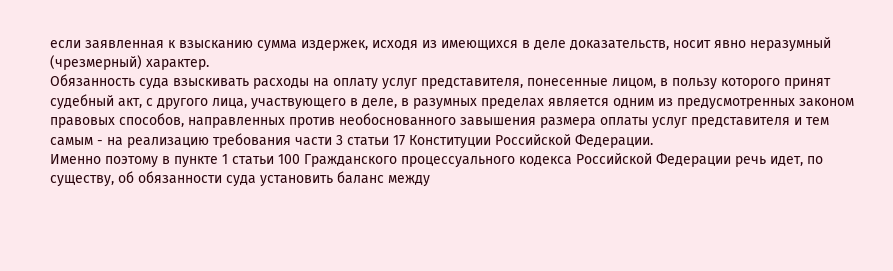если заявленная к взысканию сумма издержек, исходя из имеющихся в деле доказательств, носит явно неразумный (чрезмерный) характер.
Обязанность суда взыскивать расходы на оплату услуг представителя, понесенные лицом, в пользу которого принят судебный акт, с другого лица, участвующего в деле, в разумных пределах является одним из предусмотренных законом правовых способов, направленных против необоснованного завышения размера оплаты услуг представителя и тем самым - на реализацию требования части 3 статьи 17 Конституции Российской Федерации.
Именно поэтому в пункте 1 статьи 100 Гражданского процессуального кодекса Российской Федерации речь идет, по существу, об обязанности суда установить баланс между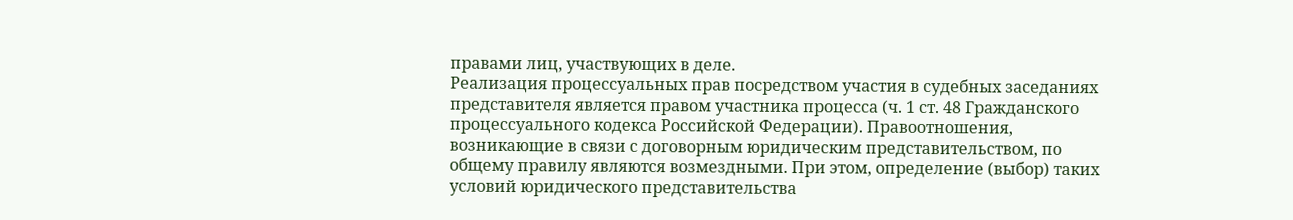правами лиц, участвующих в деле.
Реализация процессуальных прав посредством участия в судебных заседаниях представителя является правом участника процесса (ч. 1 ст. 48 Гражданского процессуального кодекса Российской Федерации). Правоотношения, возникающие в связи с договорным юридическим представительством, по общему правилу являются возмездными. При этом, определение (выбор) таких условий юридического представительства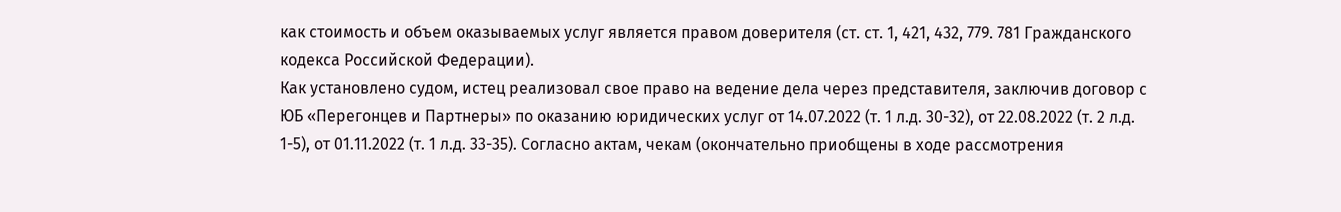как стоимость и объем оказываемых услуг является правом доверителя (ст. ст. 1, 421, 432, 779. 781 Гражданского кодекса Российской Федерации).
Как установлено судом, истец реализовал свое право на ведение дела через представителя, заключив договор с ЮБ «Перегонцев и Партнеры» по оказанию юридических услуг от 14.07.2022 (т. 1 л.д. 30-32), от 22.08.2022 (т. 2 л.д. 1-5), от 01.11.2022 (т. 1 л.д. 33-35). Согласно актам, чекам (окончательно приобщены в ходе рассмотрения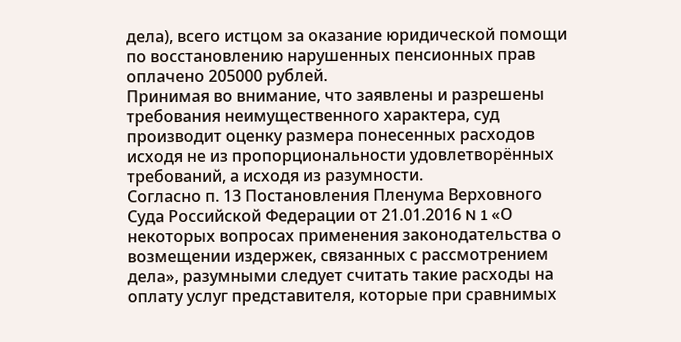дела), всего истцом за оказание юридической помощи по восстановлению нарушенных пенсионных прав оплачено 205000 рублей.
Принимая во внимание, что заявлены и разрешены требования неимущественного характера, суд производит оценку размера понесенных расходов исходя не из пропорциональности удовлетворённых требований, а исходя из разумности.
Согласно п. 13 Постановления Пленума Верховного Суда Российской Федерации от 21.01.2016 N 1 «О некоторых вопросах применения законодательства о возмещении издержек, связанных с рассмотрением дела», разумными следует считать такие расходы на оплату услуг представителя, которые при сравнимых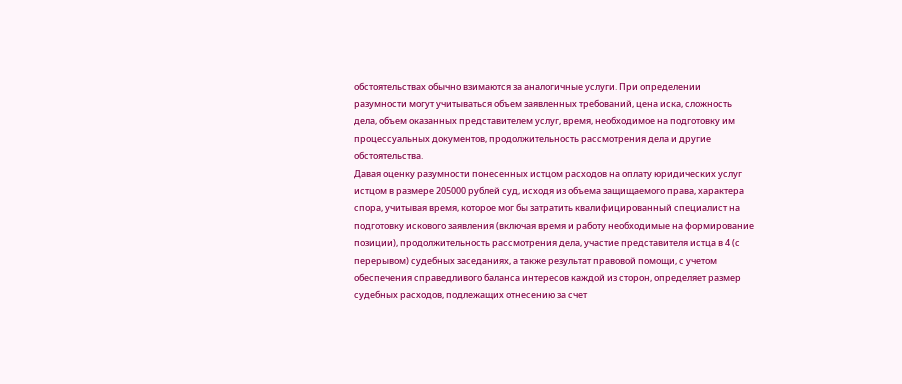обстоятельствах обычно взимаются за аналогичные услуги. При определении разумности могут учитываться объем заявленных требований, цена иска, сложность дела, объем оказанных представителем услуг, время, необходимое на подготовку им процессуальных документов, продолжительность рассмотрения дела и другие обстоятельства.
Давая оценку разумности понесенных истцом расходов на оплату юридических услуг истцом в размере 205000 рублей суд, исходя из объема защищаемого права, характера спора, учитывая время, которое мог бы затратить квалифицированный специалист на подготовку искового заявления (включая время и работу необходимые на формирование позиции), продолжительность рассмотрения дела, участие представителя истца в 4 (с перерывом) судебных заседаниях, а также результат правовой помощи, с учетом обеспечения справедливого баланса интересов каждой из сторон, определяет размер судебных расходов, подлежащих отнесению за счет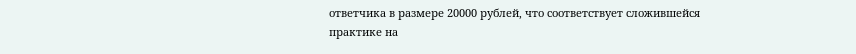ответчика в размере 20000 рублей, что соответствует сложившейся практике на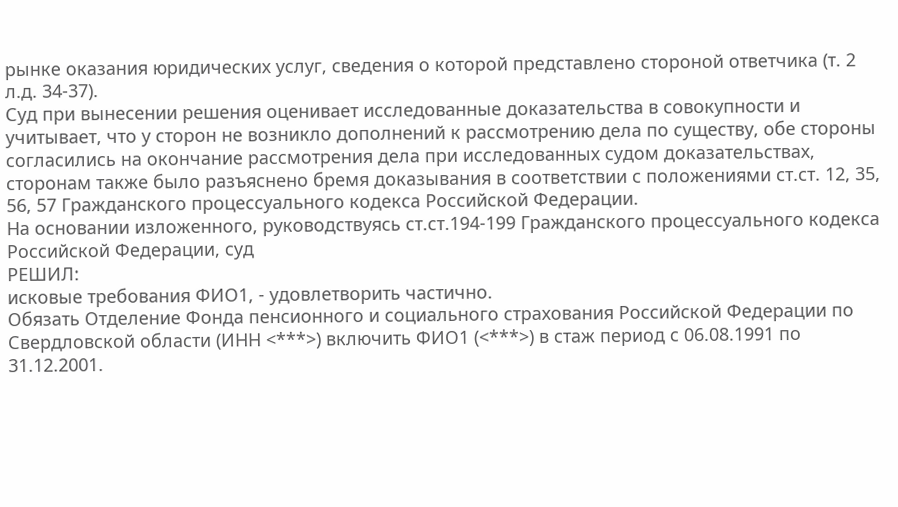рынке оказания юридических услуг, сведения о которой представлено стороной ответчика (т. 2 л.д. 34-37).
Суд при вынесении решения оценивает исследованные доказательства в совокупности и учитывает, что у сторон не возникло дополнений к рассмотрению дела по существу, обе стороны согласились на окончание рассмотрения дела при исследованных судом доказательствах, сторонам также было разъяснено бремя доказывания в соответствии с положениями ст.ст. 12, 35, 56, 57 Гражданского процессуального кодекса Российской Федерации.
На основании изложенного, руководствуясь ст.ст.194-199 Гражданского процессуального кодекса Российской Федерации, суд
РЕШИЛ:
исковые требования ФИО1, - удовлетворить частично.
Обязать Отделение Фонда пенсионного и социального страхования Российской Федерации по Свердловской области (ИНН <***>) включить ФИО1 (<***>) в стаж период с 06.08.1991 по 31.12.2001.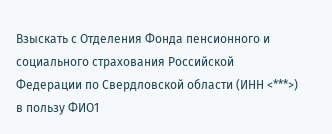Взыскать с Отделения Фонда пенсионного и социального страхования Российской Федерации по Свердловской области (ИНН <***>) в пользу ФИО1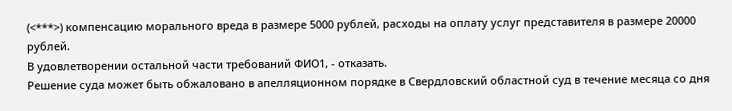(<***>) компенсацию морального вреда в размере 5000 рублей, расходы на оплату услуг представителя в размере 20000 рублей.
В удовлетворении остальной части требований ФИО1, - отказать.
Решение суда может быть обжаловано в апелляционном порядке в Свердловский областной суд в течение месяца со дня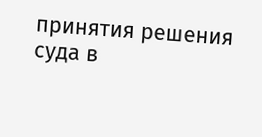принятия решения суда в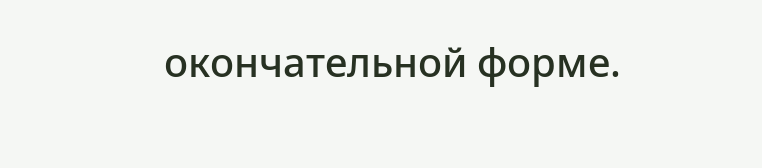окончательной форме.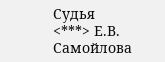Судья <***> Е.В. Самойлова